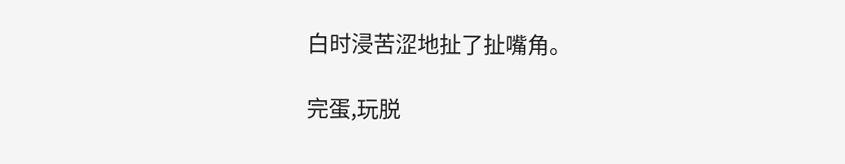白时浸苦涩地扯了扯嘴角。

完蛋,玩脱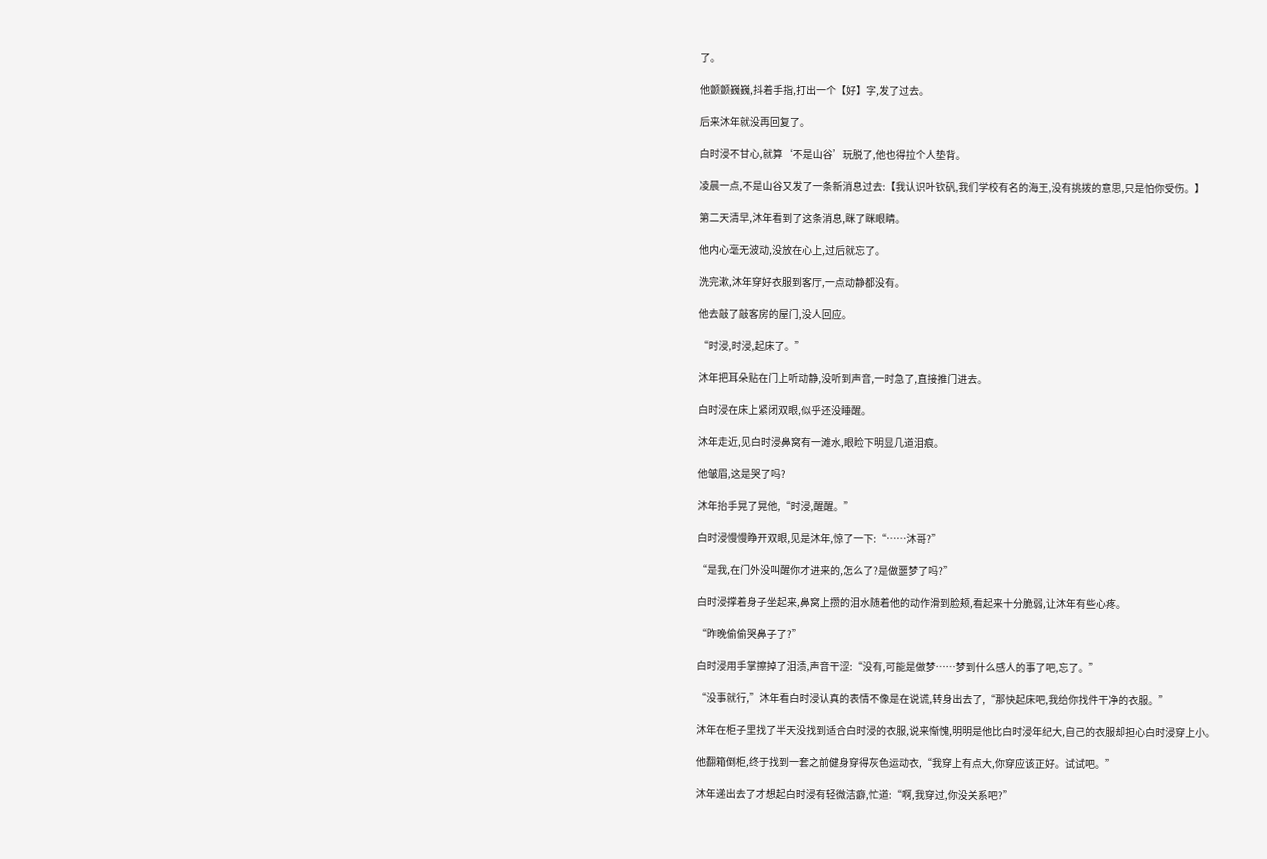了。

他颤颤巍巍,抖着手指,打出一个【好】字,发了过去。

后来沐年就没再回复了。

白时浸不甘心,就算‘不是山谷’玩脱了,他也得拉个人垫背。

凌晨一点,不是山谷又发了一条新消息过去:【我认识叶钦矾,我们学校有名的海王,没有挑拨的意思,只是怕你受伤。】

第二天清早,沐年看到了这条消息,眯了眯眼睛。

他内心毫无波动,没放在心上,过后就忘了。

洗完漱,沐年穿好衣服到客厅,一点动静都没有。

他去敲了敲客房的屋门,没人回应。

“时浸,时浸,起床了。”

沐年把耳朵贴在门上听动静,没听到声音,一时急了,直接推门进去。

白时浸在床上紧闭双眼,似乎还没睡醒。

沐年走近,见白时浸鼻窝有一滩水,眼睑下明显几道泪痕。

他皱眉,这是哭了吗?

沐年抬手晃了晃他,“时浸,醒醒。”

白时浸慢慢睁开双眼,见是沐年,惊了一下:“……沐哥?”

“是我,在门外没叫醒你才进来的,怎么了?是做噩梦了吗?”

白时浸撑着身子坐起来,鼻窝上攒的泪水随着他的动作滑到脸颊,看起来十分脆弱,让沐年有些心疼。

“昨晚偷偷哭鼻子了?”

白时浸用手掌擦掉了泪渍,声音干涩:“没有,可能是做梦……梦到什么感人的事了吧,忘了。”

“没事就行,”沐年看白时浸认真的表情不像是在说谎,转身出去了,“那快起床吧,我给你找件干净的衣服。”

沐年在柜子里找了半天没找到适合白时浸的衣服,说来惭愧,明明是他比白时浸年纪大,自己的衣服却担心白时浸穿上小。

他翻箱倒柜,终于找到一套之前健身穿得灰色运动衣,“我穿上有点大,你穿应该正好。试试吧。”

沐年递出去了才想起白时浸有轻微洁癖,忙道:“啊,我穿过,你没关系吧?”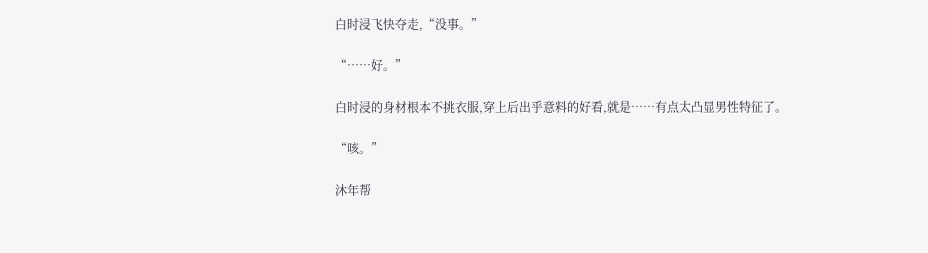白时浸飞快夺走,“没事。”

“……好。”

白时浸的身材根本不挑衣服,穿上后出乎意料的好看,就是……有点太凸显男性特征了。

“咳。”

沐年帮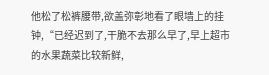他松了松裤腰带,欲盖弥彰地看了眼墙上的挂钟,“已经迟到了,干脆不去那么早了,早上超市的水果蔬菜比较新鲜,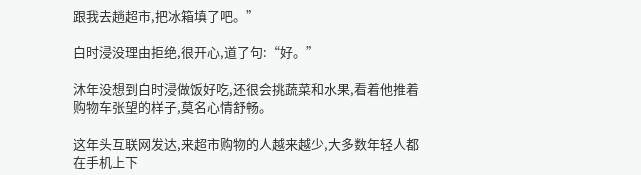跟我去趟超市,把冰箱填了吧。”

白时浸没理由拒绝,很开心,道了句:“好。”

沐年没想到白时浸做饭好吃,还很会挑蔬菜和水果,看着他推着购物车张望的样子,莫名心情舒畅。

这年头互联网发达,来超市购物的人越来越少,大多数年轻人都在手机上下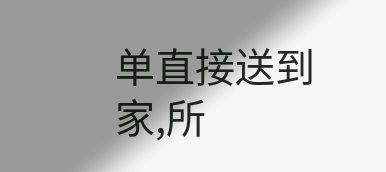单直接送到家,所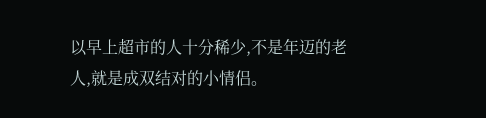以早上超市的人十分稀少,不是年迈的老人,就是成双结对的小情侣。